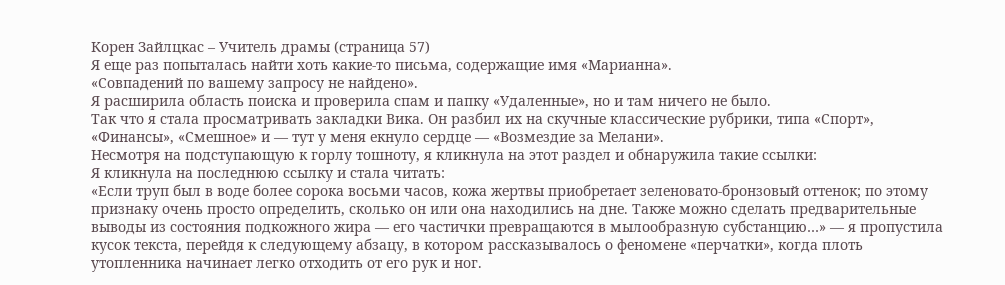Корен Зайлцкас – Учитель драмы (страница 57)
Я еще раз попыталась найти хоть какие-то письма, содержащие имя «Марианна».
«Совпадений по вашему запросу не найдено».
Я расширила область поиска и проверила спам и папку «Удаленные», но и там ничего не было.
Так что я стала просматривать закладки Вика. Он разбил их на скучные классические рубрики, типа «Спорт», «Финансы», «Смешное» и — тут у меня екнуло сердце — «Возмездие за Мелани».
Несмотря на подступающую к горлу тошноту, я кликнула на этот раздел и обнаружила такие ссылки:
Я кликнула на последнюю ссылку и стала читать:
«Если труп был в воде более сорока восьми часов, кожа жертвы приобретает зеленовато-бронзовый оттенок; по этому признаку очень просто определить, сколько он или она находились на дне. Также можно сделать предварительные выводы из состояния подкожного жира — его частички превращаются в мылообразную субстанцию…» — я пропустила кусок текста, перейдя к следующему абзацу, в котором рассказывалось о феномене «перчатки», когда плоть утопленника начинает легко отходить от его рук и ног.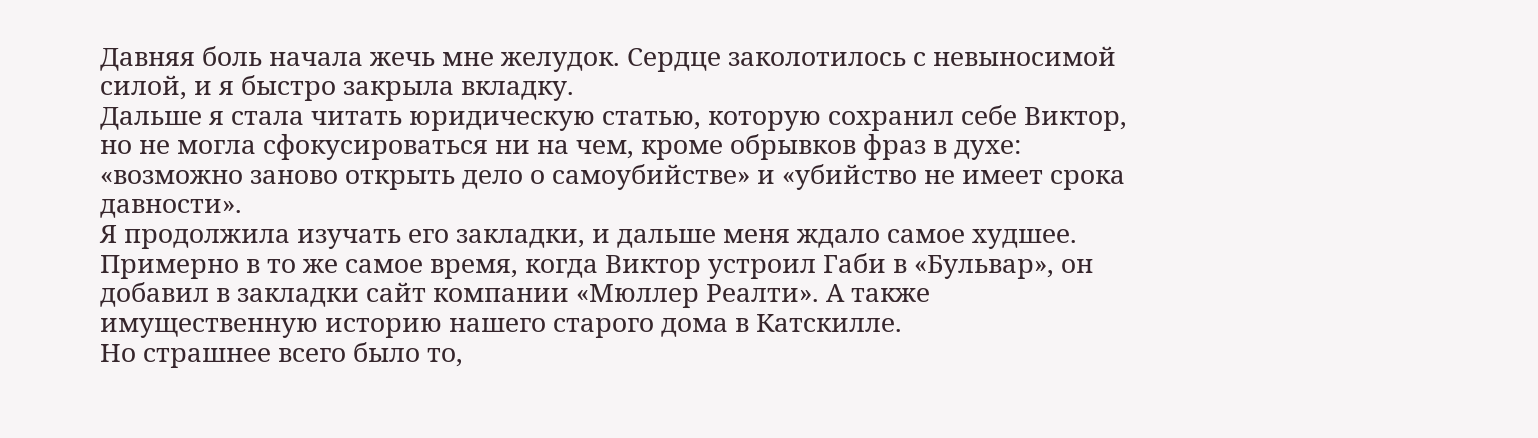Давняя боль начала жечь мне желудок. Сердце заколотилось с невыносимой силой, и я быстро закрыла вкладку.
Дальше я стала читать юридическую статью, которую сохранил себе Виктор, но не могла сфокусироваться ни на чем, кроме обрывков фраз в духе: «возможно заново открыть дело о самоубийстве» и «убийство не имеет срока давности».
Я продолжила изучать его закладки, и дальше меня ждало самое худшее.
Примерно в то же самое время, когда Виктор устроил Габи в «Бульвар», он добавил в закладки сайт компании «Мюллер Реалти». А также имущественную историю нашего старого дома в Катскилле.
Но страшнее всего было то,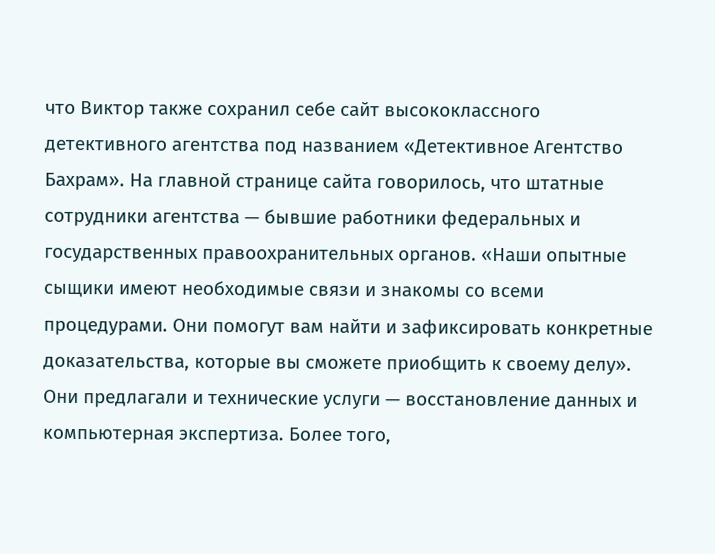что Виктор также сохранил себе сайт высококлассного детективного агентства под названием «Детективное Агентство Бахрам». На главной странице сайта говорилось, что штатные сотрудники агентства — бывшие работники федеральных и государственных правоохранительных органов. «Наши опытные сыщики имеют необходимые связи и знакомы со всеми процедурами. Они помогут вам найти и зафиксировать конкретные доказательства, которые вы сможете приобщить к своему делу». Они предлагали и технические услуги — восстановление данных и компьютерная экспертиза. Более того,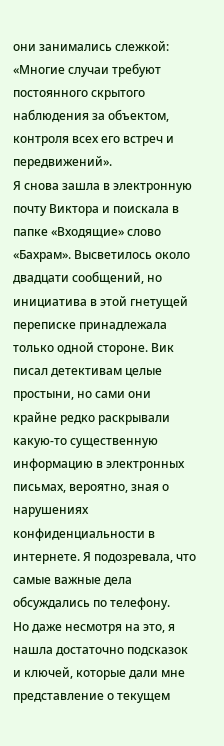они занимались слежкой: «Многие случаи требуют постоянного скрытого наблюдения за объектом, контроля всех его встреч и передвижений».
Я снова зашла в электронную почту Виктора и поискала в папке «Входящие» слово «Бахрам». Высветилось около двадцати сообщений, но инициатива в этой гнетущей переписке принадлежала только одной стороне. Вик писал детективам целые простыни, но сами они крайне редко раскрывали какую-то существенную информацию в электронных письмах, вероятно, зная о нарушениях конфиденциальности в интернете. Я подозревала, что самые важные дела обсуждались по телефону.
Но даже несмотря на это, я нашла достаточно подсказок и ключей, которые дали мне представление о текущем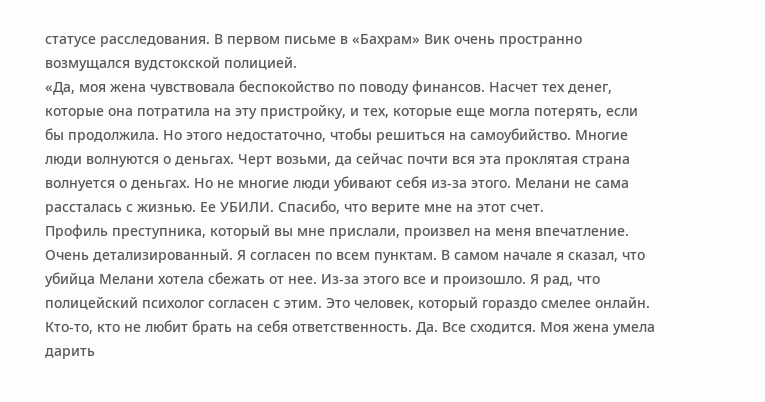статусе расследования. В первом письме в «Бахрам» Вик очень пространно возмущался вудстокской полицией.
«Да, моя жена чувствовала беспокойство по поводу финансов. Насчет тех денег, которые она потратила на эту пристройку, и тех, которые еще могла потерять, если бы продолжила. Но этого недостаточно, чтобы решиться на самоубийство. Многие люди волнуются о деньгах. Черт возьми, да сейчас почти вся эта проклятая страна волнуется о деньгах. Но не многие люди убивают себя из-за этого. Мелани не сама рассталась с жизнью. Ее УБИЛИ. Спасибо, что верите мне на этот счет.
Профиль преступника, который вы мне прислали, произвел на меня впечатление. Очень детализированный. Я согласен по всем пунктам. В самом начале я сказал, что убийца Мелани хотела сбежать от нее. Из-за этого все и произошло. Я рад, что полицейский психолог согласен с этим. Это человек, который гораздо смелее онлайн. Кто-то, кто не любит брать на себя ответственность. Да. Все сходится. Моя жена умела дарить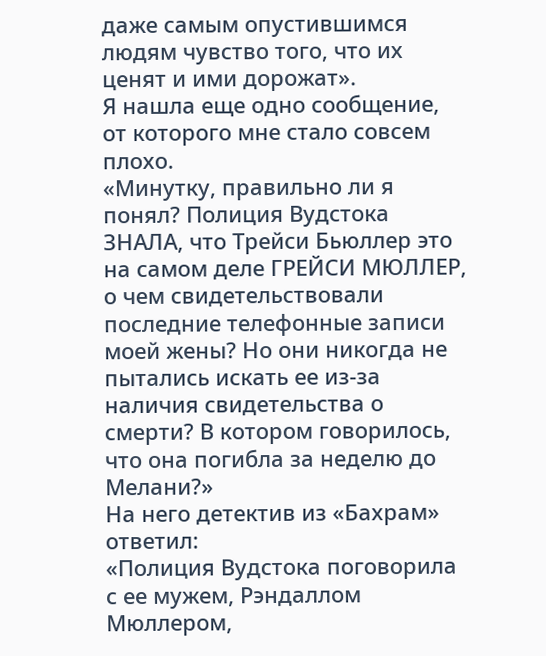даже самым опустившимся людям чувство того, что их ценят и ими дорожат».
Я нашла еще одно сообщение, от которого мне стало совсем плохо.
«Минутку, правильно ли я понял? Полиция Вудстока ЗНАЛА, что Трейси Бьюллер это на самом деле ГРЕЙСИ МЮЛЛЕР, о чем свидетельствовали последние телефонные записи моей жены? Но они никогда не пытались искать ее из-за наличия свидетельства о смерти? В котором говорилось, что она погибла за неделю до Мелани?»
На него детектив из «Бахрам» ответил:
«Полиция Вудстока поговорила с ее мужем, Рэндаллом Мюллером,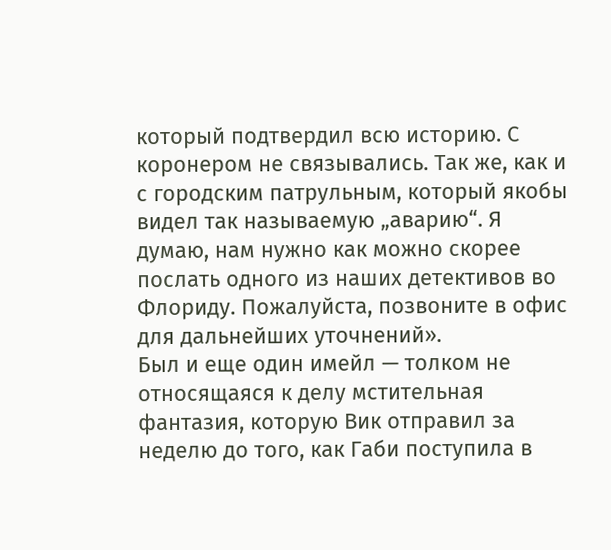который подтвердил всю историю. С коронером не связывались. Так же, как и с городским патрульным, который якобы видел так называемую „аварию“. Я думаю, нам нужно как можно скорее послать одного из наших детективов во Флориду. Пожалуйста, позвоните в офис для дальнейших уточнений».
Был и еще один имейл — толком не относящаяся к делу мстительная фантазия, которую Вик отправил за неделю до того, как Габи поступила в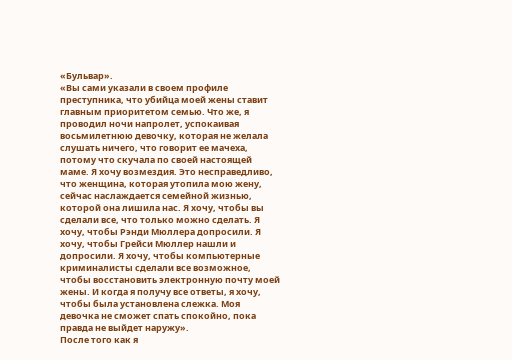«Бульвар».
«Вы сами указали в своем профиле преступника, что убийца моей жены ставит главным приоритетом семью. Что же, я проводил ночи напролет, успокаивая восьмилетнюю девочку, которая не желала слушать ничего, что говорит ее мачеха, потому что скучала по своей настоящей маме. Я хочу возмездия. Это несправедливо, что женщина, которая утопила мою жену, сейчас наслаждается семейной жизнью, которой она лишила нас. Я хочу, чтобы вы сделали все, что только можно сделать. Я хочу, чтобы Рэнди Мюллера допросили. Я хочу, чтобы Грейси Мюллер нашли и допросили. Я хочу, чтобы компьютерные криминалисты сделали все возможное, чтобы восстановить электронную почту моей жены. И когда я получу все ответы, я хочу, чтобы была установлена слежка. Моя девочка не сможет спать спокойно, пока правда не выйдет наружу».
После того как я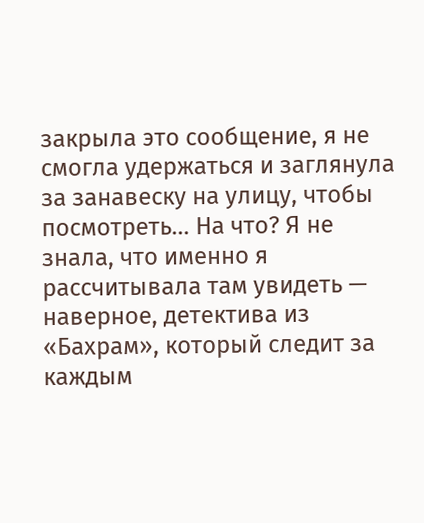закрыла это сообщение, я не смогла удержаться и заглянула за занавеску на улицу, чтобы посмотреть… На что? Я не знала, что именно я рассчитывала там увидеть — наверное, детектива из «Бахрам», который следит за каждым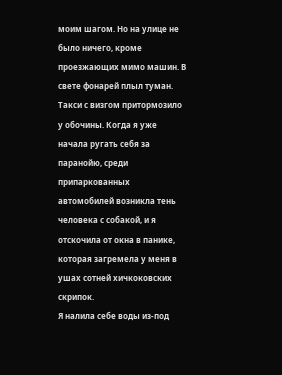моим шагом. Но на улице не было ничего, кроме проезжающих мимо машин. В свете фонарей плыл туман. Такси с визгом притормозило у обочины. Когда я уже начала ругать себя за паранойю, среди припаркованных автомобилей возникла тень человека с собакой, и я отскочила от окна в панике, которая загремела у меня в ушах сотней хичкоковских скрипок.
Я налила себе воды из-под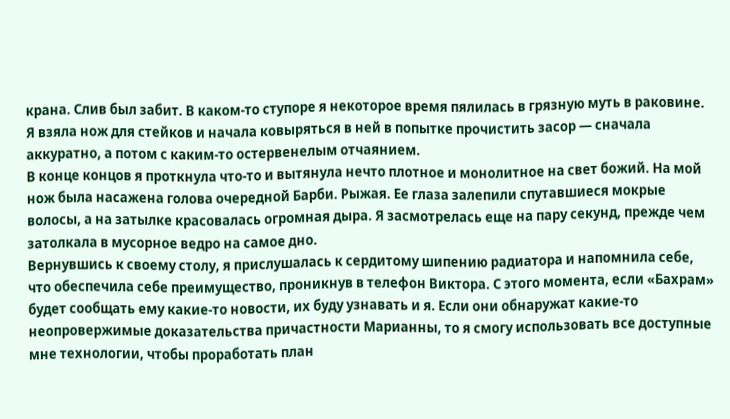крана. Слив был забит. В каком-то ступоре я некоторое время пялилась в грязную муть в раковине. Я взяла нож для стейков и начала ковыряться в ней в попытке прочистить засор — сначала аккуратно, а потом с каким-то остервенелым отчаянием.
В конце концов я проткнула что-то и вытянула нечто плотное и монолитное на свет божий. На мой нож была насажена голова очередной Барби. Рыжая. Ее глаза залепили спутавшиеся мокрые волосы, а на затылке красовалась огромная дыра. Я засмотрелась еще на пару секунд, прежде чем затолкала в мусорное ведро на самое дно.
Вернувшись к своему столу, я прислушалась к сердитому шипению радиатора и напомнила себе, что обеспечила себе преимущество, проникнув в телефон Виктора. С этого момента, если «Бахрам» будет сообщать ему какие-то новости, их буду узнавать и я. Если они обнаружат какие-то неопровержимые доказательства причастности Марианны, то я смогу использовать все доступные мне технологии, чтобы проработать план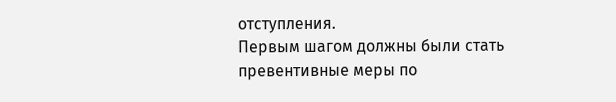отступления.
Первым шагом должны были стать превентивные меры по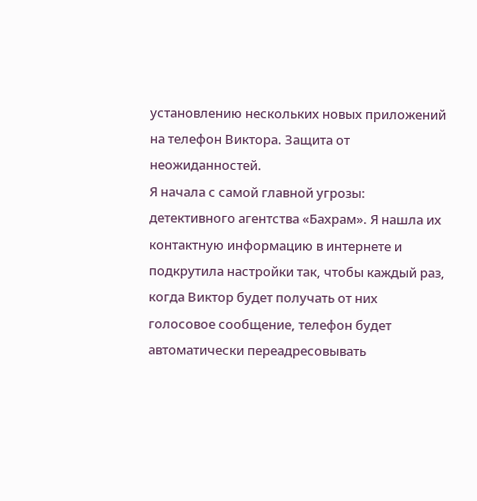установлению нескольких новых приложений на телефон Виктора. Защита от неожиданностей.
Я начала с самой главной угрозы: детективного агентства «Бахрам». Я нашла их контактную информацию в интернете и подкрутила настройки так, чтобы каждый раз, когда Виктор будет получать от них голосовое сообщение, телефон будет автоматически переадресовывать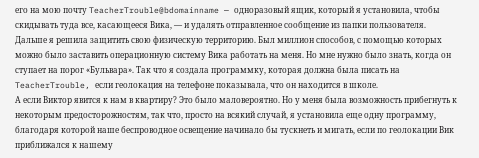его на мою почту TeacherTrouble@bdomainname — одноразовый ящик, который я установила, чтобы скидывать туда все, касающееся Вика, — и удалять отправленное сообщение из папки пользователя.
Дальше я решила защитить свою физическую территорию. Был миллион способов, с помощью которых можно было заставить операционную систему Вика работать на меня. Но мне нужно было знать, когда он ступает на порог «Бульвара». Так что я создала программку, которая должна была писать на TeacherTrouble, если геолокация на телефоне показывала, что он находится в школе.
А если Виктор явится к нам в квартиру? Это было маловероятно. Но у меня была возможность прибегнуть к некоторым предосторожностям, так что, просто на всякий случай, я установила еще одну программу, благодаря которой наше беспроводное освещение начинало бы тускнеть и мигать, если по геолокации Вик приближался к нашему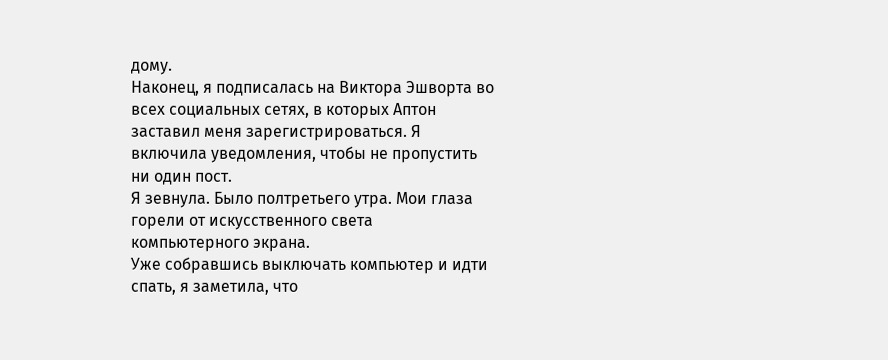дому.
Наконец, я подписалась на Виктора Эшворта во всех социальных сетях, в которых Аптон заставил меня зарегистрироваться. Я включила уведомления, чтобы не пропустить ни один пост.
Я зевнула. Было полтретьего утра. Мои глаза горели от искусственного света компьютерного экрана.
Уже собравшись выключать компьютер и идти спать, я заметила, что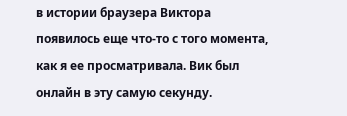в истории браузера Виктора появилось еще что-то с того момента, как я ее просматривала. Вик был онлайн в эту самую секунду.